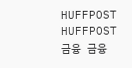HUFFPOST
HUFFPOST
금융  금융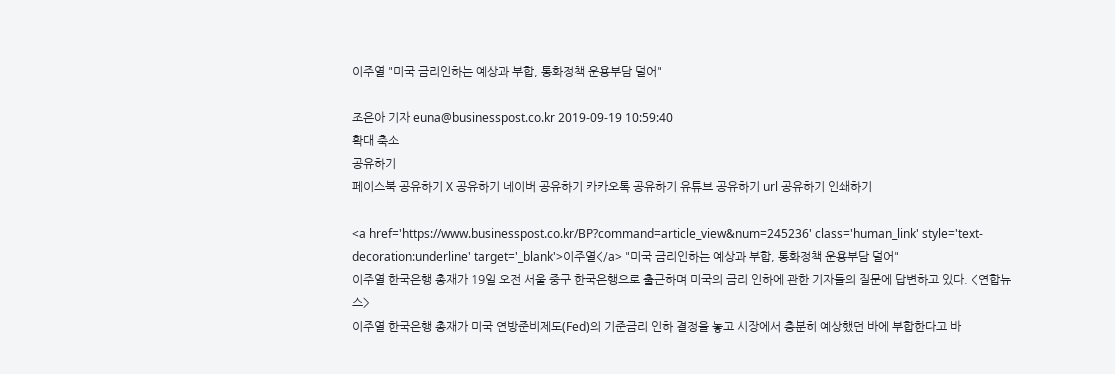이주열 "미국 금리인하는 예상과 부합, 통화정책 운용부담 덜어"

조은아 기자 euna@businesspost.co.kr 2019-09-19 10:59:40
확대 축소
공유하기
페이스북 공유하기 X 공유하기 네이버 공유하기 카카오톡 공유하기 유튜브 공유하기 url 공유하기 인쇄하기

<a href='https://www.businesspost.co.kr/BP?command=article_view&num=245236' class='human_link' style='text-decoration:underline' target='_blank'>이주열</a> "미국 금리인하는 예상과 부합, 통화정책 운용부담 덜어"
이주열 한국은행 총재가 19일 오전 서울 중구 한국은행으로 출근하며 미국의 금리 인하에 관한 기자들의 질문에 답변하고 있다. <연합뉴스>
이주열 한국은행 총재가 미국 연방준비제도(Fed)의 기준금리 인하 결정을 놓고 시장에서 충분히 예상했던 바에 부합한다고 바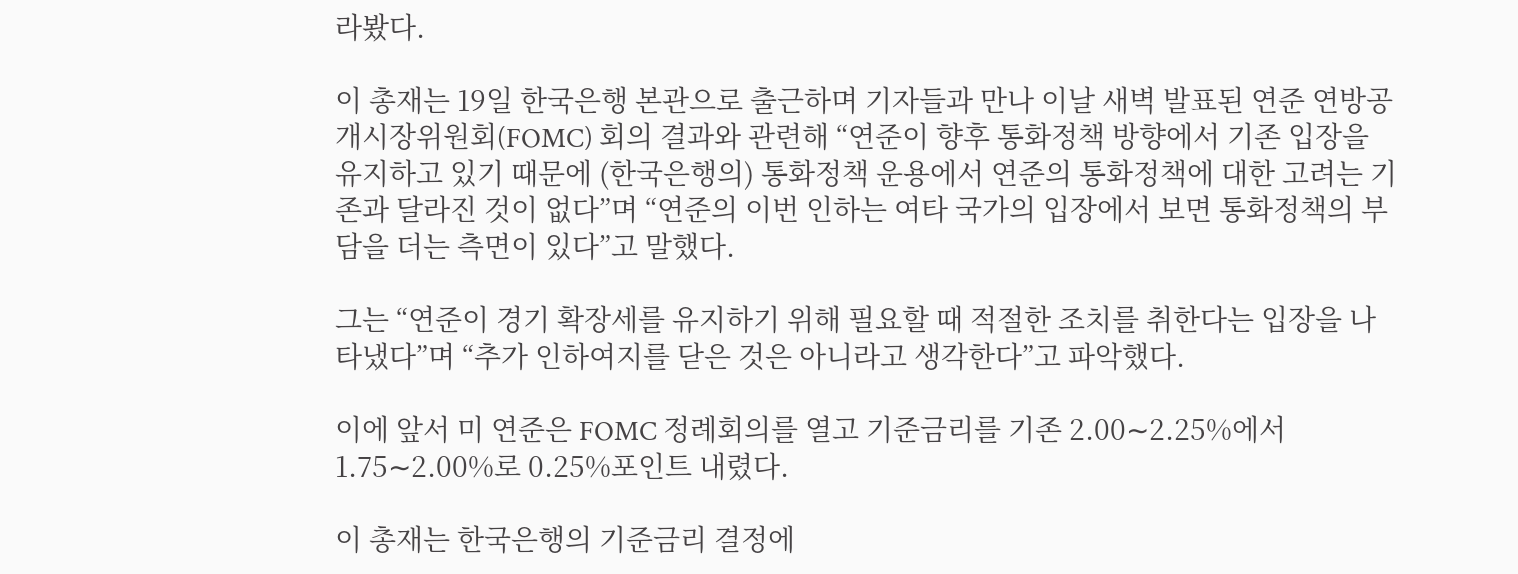라봤다.

이 총재는 19일 한국은행 본관으로 출근하며 기자들과 만나 이날 새벽 발표된 연준 연방공개시장위원회(FOMC) 회의 결과와 관련해 “연준이 향후 통화정책 방향에서 기존 입장을 유지하고 있기 때문에 (한국은행의) 통화정책 운용에서 연준의 통화정책에 대한 고려는 기존과 달라진 것이 없다”며 “연준의 이번 인하는 여타 국가의 입장에서 보면 통화정책의 부담을 더는 측면이 있다”고 말했다.

그는 “연준이 경기 확장세를 유지하기 위해 필요할 때 적절한 조치를 취한다는 입장을 나타냈다”며 “추가 인하여지를 닫은 것은 아니라고 생각한다”고 파악했다.

이에 앞서 미 연준은 FOMC 정례회의를 열고 기준금리를 기존 2.00∼2.25%에서 1.75∼2.00%로 0.25%포인트 내렸다.

이 총재는 한국은행의 기준금리 결정에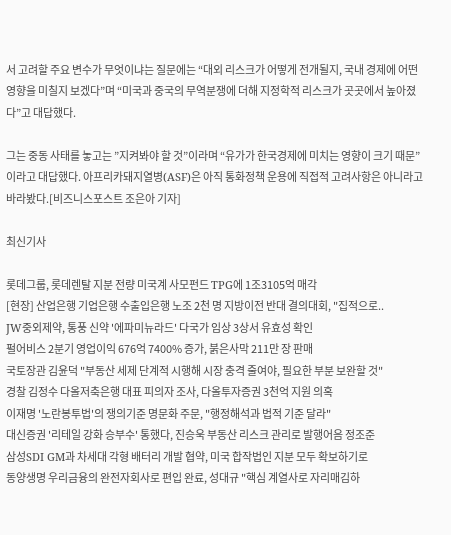서 고려할 주요 변수가 무엇이냐는 질문에는 “대외 리스크가 어떻게 전개될지, 국내 경제에 어떤 영향을 미칠지 보겠다”며 “미국과 중국의 무역분쟁에 더해 지정학적 리스크가 곳곳에서 높아졌다”고 대답했다.

그는 중동 사태를 놓고는 ”지켜봐야 할 것”이라며 “유가가 한국경제에 미치는 영향이 크기 때문”이라고 대답했다. 아프리카돼지열병(ASF)은 아직 통화정책 운용에 직접적 고려사항은 아니라고 바라봤다.[비즈니스포스트 조은아 기자]

최신기사

롯데그룹, 롯데렌탈 지분 전량 미국계 사모펀드 TPG에 1조3105억 매각
[현장] 산업은행 기업은행 수출입은행 노조 2천 명 지방이전 반대 결의대회, "집적으로..
JW중외제약, 통풍 신약 '에파미뉴라드' 다국가 임상 3상서 유효성 확인
펄어비스 2분기 영업이익 676억 7400% 증가, 붉은사막 211만 장 판매
국토장관 김윤덕 "부동산 세제 단계적 시행해 시장 충격 줄여야, 필요한 부분 보완할 것"
경찰 김정수 다올저축은행 대표 피의자 조사, 다올투자증권 3천억 지원 의혹
이재명 '노란봉투법'의 쟁의기준 명문화 주문, "행정해석과 법적 기준 달라"
대신증권 '리테일 강화 승부수' 통했다, 진승욱 부동산 리스크 관리로 발행어음 정조준
삼성SDI GM과 차세대 각형 배터리 개발 협약, 미국 합작법인 지분 모두 확보하기로
동양생명 우리금융의 완전자회사로 편입 완료, 성대규 "핵심 계열사로 자리매김하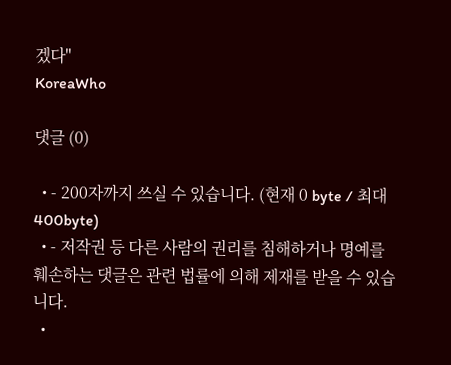겠다"
KoreaWho

댓글 (0)

  • - 200자까지 쓰실 수 있습니다. (현재 0 byte / 최대 400byte)
  • - 저작권 등 다른 사람의 권리를 침해하거나 명예를 훼손하는 댓글은 관련 법률에 의해 제재를 받을 수 있습니다.
  •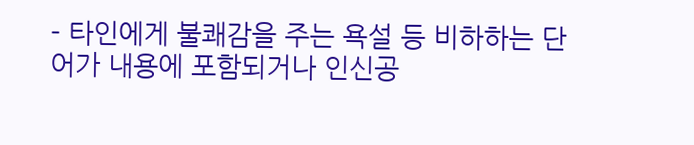- 타인에게 불쾌감을 주는 욕설 등 비하하는 단어가 내용에 포함되거나 인신공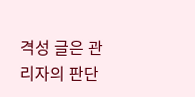격성 글은 관리자의 판단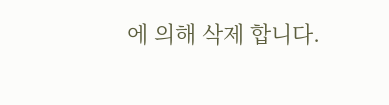에 의해 삭제 합니다.